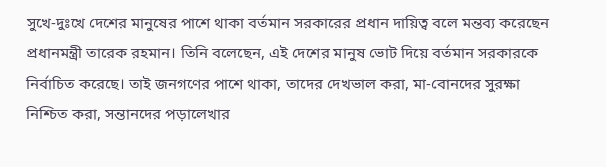সুখে-দুঃখে দেশের মানুষের পাশে থাকা বর্তমান সরকারের প্রধান দায়িত্ব বলে মন্তব্য করেছেন প্রধানমন্ত্রী তারেক রহমান। তিনি বলেছেন, এই দেশের মানুষ ভোট দিয়ে বর্তমান সরকারকে নির্বাচিত করেছে। তাই জনগণের পাশে থাকা, তাদের দেখভাল করা, মা-বোনদের সুরক্ষা নিশ্চিত করা, সন্তানদের পড়ালেখার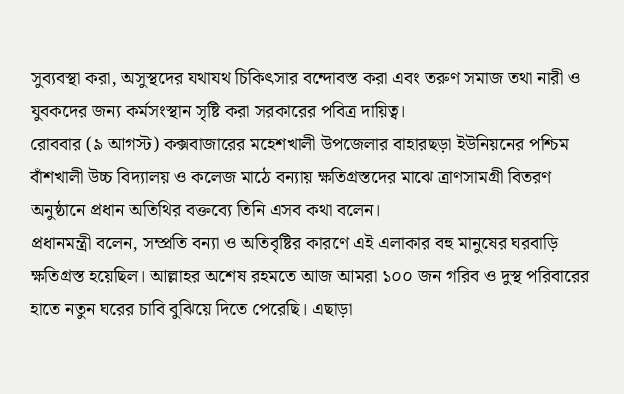সুব্যবস্থা করা, অসুস্থদের যথাযথ চিকিৎসার বন্দোবস্ত করা এবং তরুণ সমাজ তথা নারী ও যুবকদের জন্য কর্মসংস্থান সৃষ্টি করা সরকারের পবিত্র দায়িত্ব।
রোববার (৯ আগস্ট) কক্সবাজারের মহেশখালী উপজেলার বাহারছড়া ইউনিয়নের পশ্চিম বাঁশখালী উচ্চ বিদ্যালয় ও কলেজ মাঠে বন্যায় ক্ষতিগ্রস্তদের মাঝে ত্রাণসামগ্রী বিতরণ অনুষ্ঠানে প্রধান অতিথির বক্তব্যে তিনি এসব কথা বলেন।
প্রধানমন্ত্রী বলেন, সম্প্রতি বন্যা ও অতিবৃষ্টির কারণে এই এলাকার বহু মানুষের ঘরবাড়ি ক্ষতিগ্রস্ত হয়েছিল। আল্লাহর অশেষ রহমতে আজ আমরা ১০০ জন গরিব ও দুস্থ পরিবারের হাতে নতুন ঘরের চাবি বুঝিয়ে দিতে পেরেছি। এছাড়া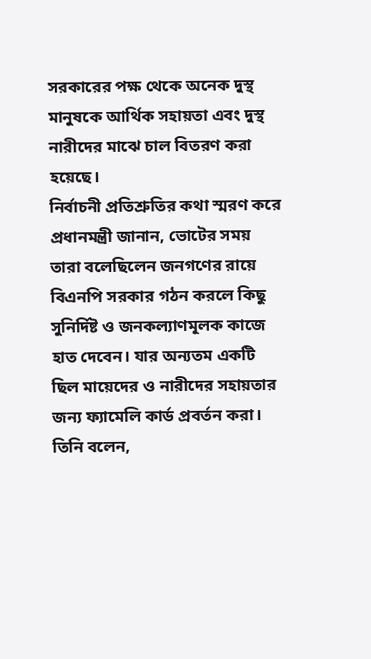সরকারের পক্ষ থেকে অনেক দুস্থ মানুষকে আর্থিক সহায়তা এবং দুস্থ নারীদের মাঝে চাল বিতরণ করা হয়েছে।
নির্বাচনী প্রতিশ্রুতির কথা স্মরণ করে প্রধানমন্ত্রী জানান, ভোটের সময় তারা বলেছিলেন জনগণের রায়ে বিএনপি সরকার গঠন করলে কিছু সুনির্দিষ্ট ও জনকল্যাণমূলক কাজে হাত দেবেন। যার অন্যতম একটি ছিল মায়েদের ও নারীদের সহায়তার জন্য ফ্যামেলি কার্ড প্রবর্তন করা। তিনি বলেন,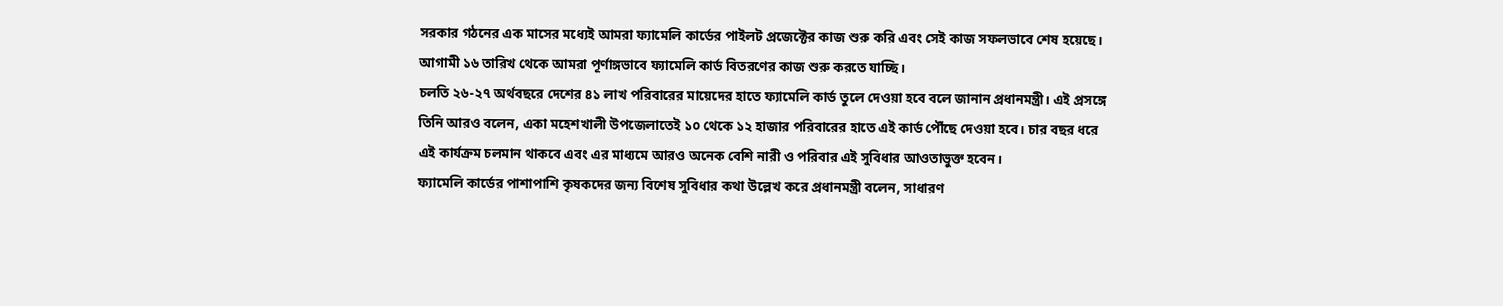সরকার গঠনের এক মাসের মধ্যেই আমরা ফ্যামেলি কার্ডের পাইলট প্রজেক্টের কাজ শুরু করি এবং সেই কাজ সফলভাবে শেষ হয়েছে। আগামী ১৬ তারিখ থেকে আমরা পূর্ণাঙ্গভাবে ফ্যামেলি কার্ড বিতরণের কাজ শুরু করতে যাচ্ছি।
চলতি ২৬-২৭ অর্থবছরে দেশের ৪১ লাখ পরিবারের মায়েদের হাতে ফ্যামেলি কার্ড তুলে দেওয়া হবে বলে জানান প্রধানমন্ত্রী। এই প্রসঙ্গে তিনি আরও বলেন, একা মহেশখালী উপজেলাতেই ১০ থেকে ১২ হাজার পরিবারের হাতে এই কার্ড পৌঁছে দেওয়া হবে। চার বছর ধরে এই কার্যক্রম চলমান থাকবে এবং এর মাধ্যমে আরও অনেক বেশি নারী ও পরিবার এই সুবিধার আওতাভুক্ত হবেন।
ফ্যামেলি কার্ডের পাশাপাশি কৃষকদের জন্য বিশেষ সুবিধার কথা উল্লেখ করে প্রধানমন্ত্রী বলেন, সাধারণ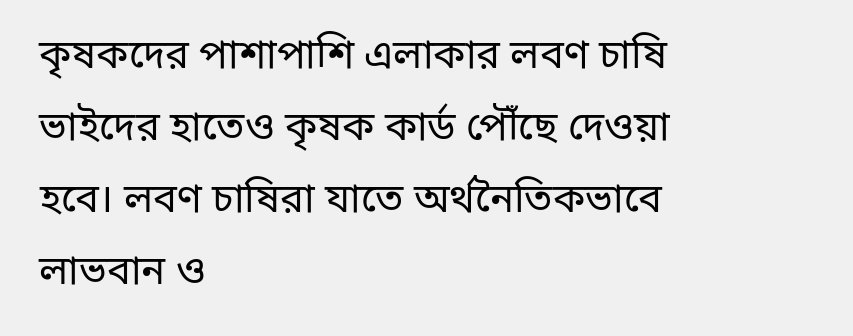কৃষকদের পাশাপাশি এলাকার লবণ চাষি ভাইদের হাতেও কৃষক কার্ড পৌঁছে দেওয়া হবে। লবণ চাষিরা যাতে অর্থনৈতিকভাবে লাভবান ও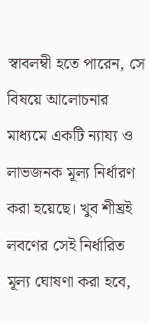স্বাবলম্বী হতে পারেন, সে বিষয়ে আলোচনার মাধ্যমে একটি ন্যায্য ও লাভজনক মূল্য নির্ধারণ করা হয়েছে। খুব শীঘ্রই লবণের সেই নির্ধারিত মূল্য ঘোষণা করা হবে,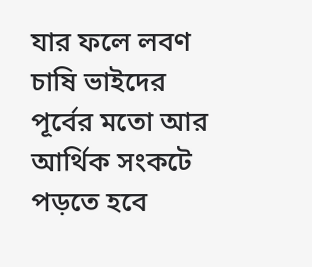যার ফলে লবণ চাষি ভাইদের পূর্বের মতো আর আর্থিক সংকটে পড়তে হবে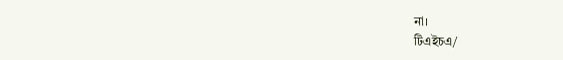না।
টিএইচএ/